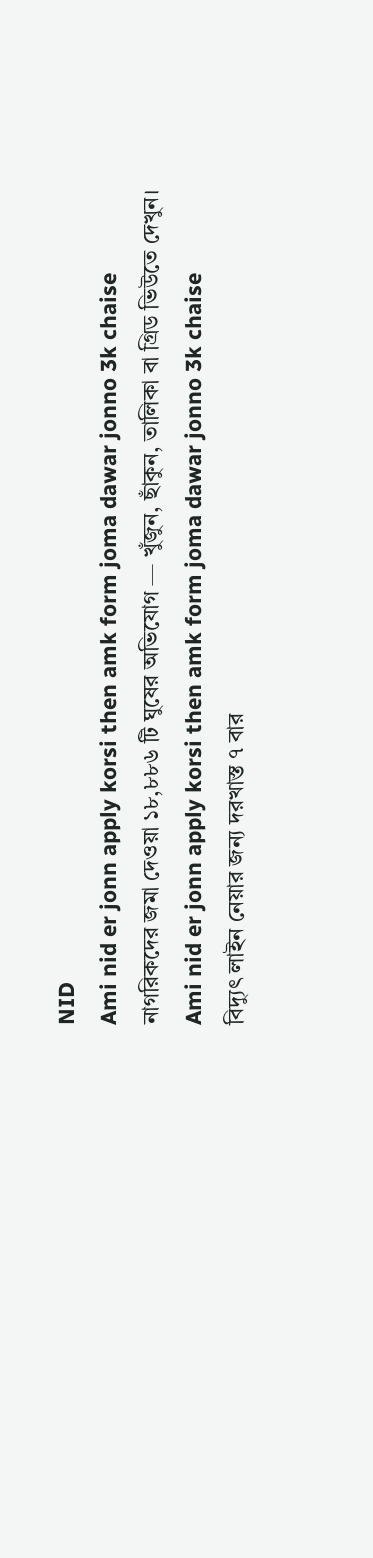NID
Ami nid er jonn apply korsi then amk form joma dawar jonno 3k chaise
নাগরিকদের জমা দেওয়া ১৮,৮৮৬ টি ঘুষের অভিযোগ — খুঁজুন, ছাঁকুন, তালিকা বা গ্রিড ভিউতে দেখুন।
Ami nid er jonn apply korsi then amk form joma dawar jonno 3k chaise
বিদ্যুৎ লাইন নেয়ার জন্য দরখাস্ত ৭ বার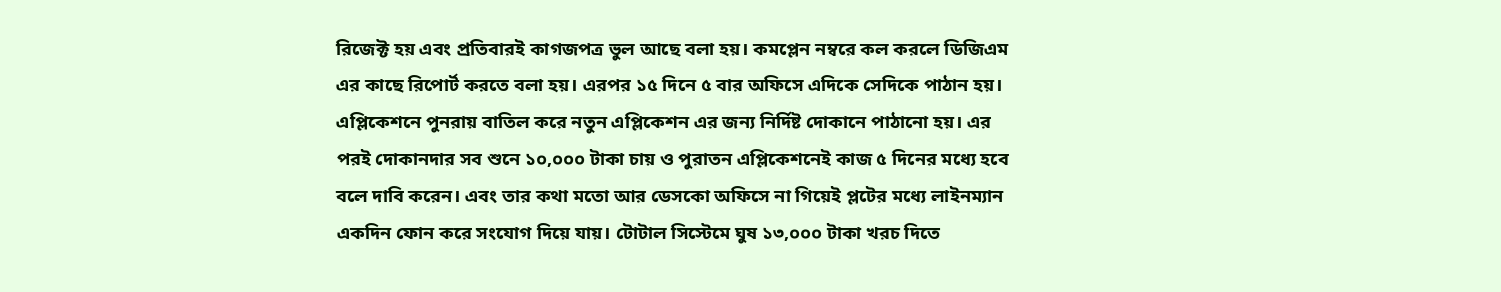রিজেক্ট হয় এবং প্রতিবারই কাগজপত্র ভুল আছে বলা হয়। কমপ্লেন নম্বরে কল করলে ডিজিএম এর কাছে রিপোর্ট করতে বলা হয়। এরপর ১৫ দিনে ৫ বার অফিসে এদিকে সেদিকে পাঠান হয়। এপ্লিকেশনে পুনরায় বাতিল করে নতুন এপ্লিকেশন এর জন্য নির্দিষ্ট দোকানে পাঠানো হয়। এর পরই দোকানদার সব শুনে ১০,০০০ টাকা চায় ও পুরাতন এপ্লিকেশনেই কাজ ৫ দিনের মধ্যে হবে বলে দাবি করেন। এবং তার কথা মতো আর ডেসকো অফিসে না গিয়েই প্লটের মধ্যে লাইনম্যান একদিন ফোন করে সংযোগ দিয়ে যায়। টোটাল সিস্টেমে ঘুষ ১৩,০০০ টাকা খরচ দিতে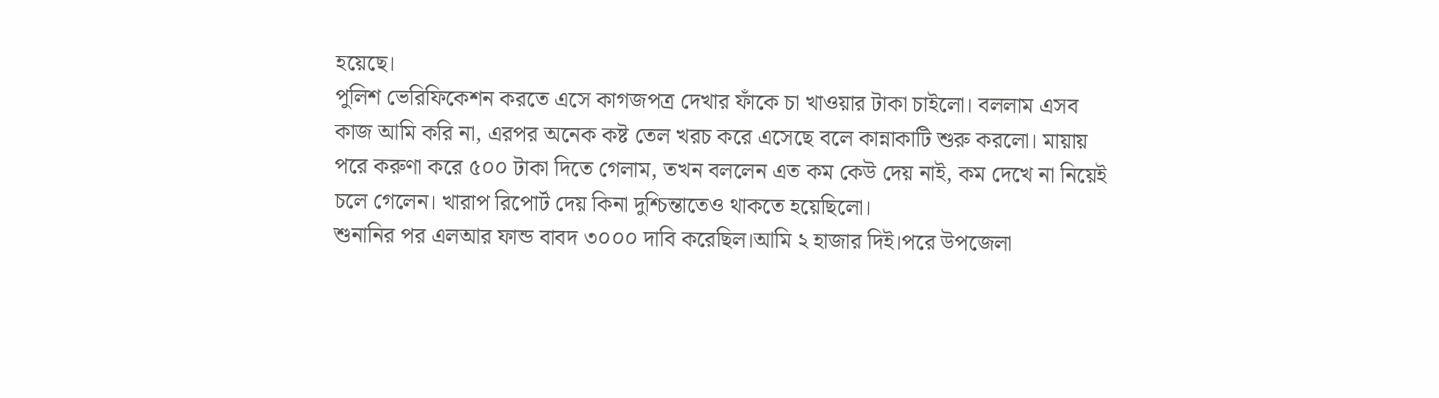হয়েছে।
পুলিশ ভেরিফিকেশন করতে এসে কাগজপত্র দেখার ফাঁকে চা খাওয়ার টাকা চাইলো। বললাম এসব কাজ আমি করি না, এরপর অনেক কষ্ট তেল খরচ করে এসেছে বলে কান্নাকাটি শুরু করলো। মায়ায় পরে করুণা করে ৫০০ টাকা দিতে গেলাম, তখন বললেন এত কম কেউ দেয় নাই, কম দেখে না নিয়েই চলে গেলেন। খারাপ রিপোর্ট দেয় কিনা দুশ্চিন্তাতেও থাকতে হয়েছিলো।
শুনানির পর এলআর ফান্ড বাবদ ৩০০০ দাবি করেছিল।আমি ২ হাজার দিই।পরে উপজেলা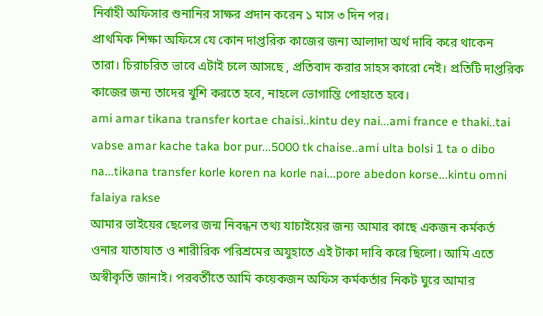নির্বাহী অফিসার শুনানির সাক্ষর প্রদান করেন ১ মাস ৩ দিন পর।
প্রাথমিক শিক্ষা অফিসে যে কোন দাপ্তরিক কাজের জন্য আলাদা অর্থ দাবি করে থাকেন তারা। চিরাচরিত ভাবে এটাই চলে আসছে , প্রতিবাদ করার সাহস কারো নেই। প্রতিটি দাপ্তরিক কাজের জন্য তাদের খুশি করতে হবে, নাহলে ভোগান্তি পোহাতে হবে।
ami amar tikana transfer kortae chaisi..kintu dey nai...ami france e thaki..tai vabse amar kache taka bor pur...5000 tk chaise..ami ulta bolsi 1 ta o dibo na...tikana transfer korle koren na korle nai...pore abedon korse...kintu omni falaiya rakse
আমার ভাইয়ের ছেলের জন্ম নিবন্ধন তথ্য যাচাইয়ের জন্য আমার কাছে একজন কর্মকর্ত ওনার যাতাযাত ও শারীরিক পরিশ্রমের অযুহাতে এই টাকা দাবি করে ছিলো। আমি এতে অস্বীকৃতি জানাই। পরবর্তীতে আমি কয়েকজন অফিস কর্মকর্তার নিকট ঘুরে আমার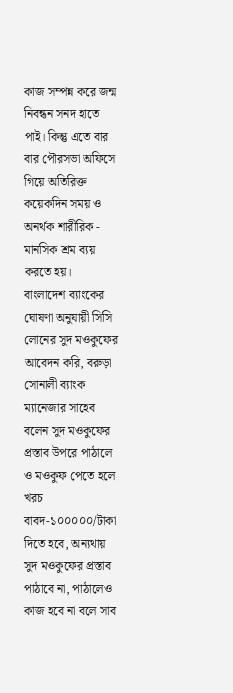কাজ সম্পন্ন করে জন্ম নিবন্ধন সনদ হাতে পাই। কিন্তু এতে বার বার পৌরসভা অফিসে গিয়ে অতিরিক্ত কয়েকদিন সময় ও অনর্থক শারীরিক - মানসিক শ্রম ব্যয় করতে হয়।
বাংলাদেশ ব্যাংকের ঘোষণা অনুযায়ী সিসি লোনের সুদ মওকুফের আবেদন করি, বরুড়া সোনালী ব্যাংক ম্যানেজার সাহেব বলেন সুদ মওকুফের প্রস্তাব উপরে পাঠালে ও মওকুফ পেতে হলে খরচ বাবদ-১০০০০০/টাকা দিতে হবে, অন্যথায় সুদ মওকুফের প্রস্তাব পাঠাবে না, পাঠালেও কাজ হবে না বলে সাব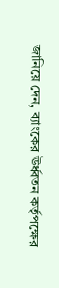জানিয়ে দেন, ব্যাংকের ঊর্ধ্বতন কর্তৃপক্ষের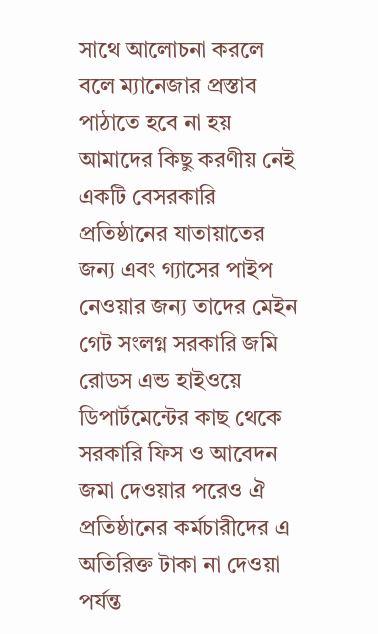সাথে আলোচনা করলে বলে ম্যানেজার প্রস্তাব পাঠাতে হবে না হয় আমাদের কিছু করণীয় নেই
একটি বেসরকারি প্রতিষ্ঠানের যাতায়াতের জন্য এবং গ্যাসের পাইপ নেওয়ার জন্য তাদের মেইন গেট সংলগ্ন সরকারি জমি রোডস এন্ড হাইওয়ে ডিপার্টমেন্টের কাছ থেকে সরকারি ফিস ও আবেদন জমা দেওয়ার পরেও ঐ প্রতিষ্ঠানের কর্মচারীদের এ অতিরিক্ত টাকা না দেওয়া পর্যন্ত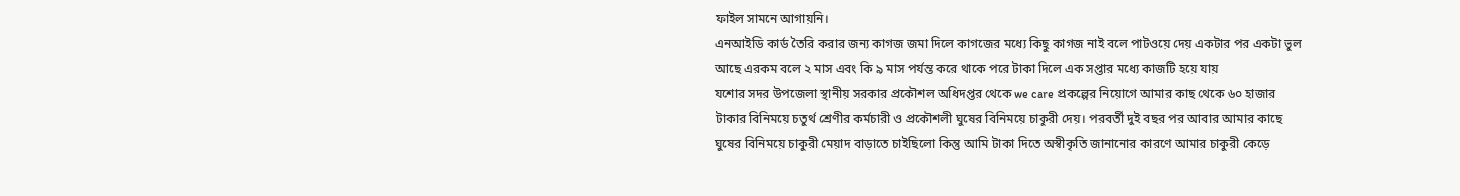ফাইল সামনে আগায়নি।
এনআইডি কার্ড তৈরি করার জন্য কাগজ জমা দিলে কাগজের মধ্যে কিছু কাগজ নাই বলে পাটওয়ে দেয় একটার পর একটা ভুল আছে এরকম বলে ২ মাস এবং কি ৯ মাস পর্যন্ত করে থাকে পরে টাকা দিলে এক সপ্তার মধ্যে কাজটি হয়ে যায়
যশোর সদর উপজেলা স্থানীয় সরকার প্রকৌশল অধিদপ্তর থেকে we care প্রকল্পের নিয়োগে আমার কাছ থেকে ৬০ হাজার টাকার বিনিময়ে চতুর্থ শ্রেণীর কর্মচারী ও প্রকৌশলী ঘুষের বিনিময়ে চাকুরী দেয়। পরবর্তী দুই বছর পর আবার আমার কাছে ঘুষের বিনিময়ে চাকুরী মেয়াদ বাড়াতে চাইছিলো কিন্তু আমি টাকা দিতে অস্বীকৃতি জানানোর কারণে আমার চাকুরী কেড়ে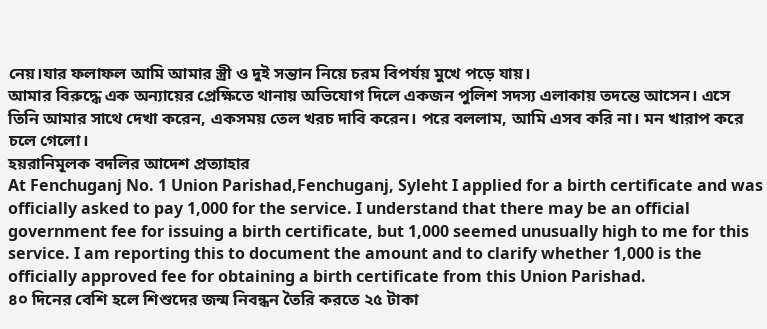নেয়।যার ফলাফল আমি আমার স্ত্রী ও দুই সন্তান নিয়ে চরম বিপর্যয় মুখে পড়ে যায়।
আমার বিরুদ্ধে এক অন্যায়ের প্রেক্ষিতে থানায় অভিযোগ দিলে একজন পুলিশ সদস্য এলাকায় তদন্তে আসেন। এসে তিনি আমার সাথে দেখা করেন, একসময় তেল খরচ দাবি করেন। পরে বললাম, আমি এসব করি না। মন খারাপ করে চলে গেলো।
হয়রানিমূলক বদলির আদেশ প্রত্যাহার
At Fenchuganj No. 1 Union Parishad,Fenchuganj, Syleht I applied for a birth certificate and was officially asked to pay 1,000 for the service. I understand that there may be an official government fee for issuing a birth certificate, but 1,000 seemed unusually high to me for this service. I am reporting this to document the amount and to clarify whether 1,000 is the officially approved fee for obtaining a birth certificate from this Union Parishad.
৪০ দিনের বেশি হলে শিশুদের জন্ম নিবন্ধন তৈরি করতে ২৫ টাকা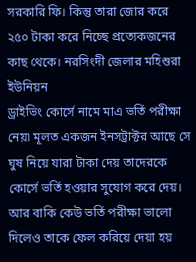সরকারি ফি। কিন্তু তারা জোর করে ২৫০ টাকা করে নিচ্ছে প্রত্যেকজনের কাছ থেকে। নরসিংদী জেলার মহিশুরা ইউনিয়ন
ড্রাইভিং কোর্সে নামে মাএ ভর্তি পরীক্ষা নেয়৷ মূলত একজন ইনসট্রাক্টর আছে সে ঘুষ নিয়ে যারা টাকা দেয় তাদেরকে কোর্সে ভর্তি হওয়ার সুযোগ করে দেয়। আর বাকি কেউ ভর্তি পরীক্ষা ভালো দিলেও তাকে ফেল করিয়ে দেয়া হয়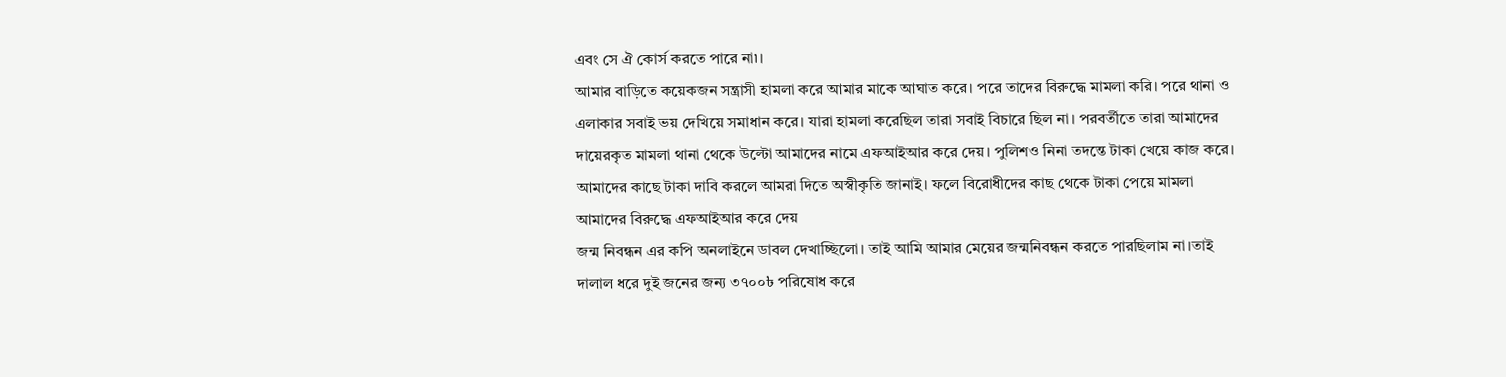এবং সে ঐ কোর্স করতে পারে না৷।
আমার বাড়িতে কয়েকজন সন্ত্রাসী হামলা করে আমার মাকে আঘাত করে। পরে তাদের বিরুদ্ধে মামলা করি। পরে থানা ও এলাকার সবাই ভয় দেখিয়ে সমাধান করে। যারা হামলা করেছিল তারা সবাই বিচারে ছিল না। পরবর্তীতে তারা আমাদের দায়েরকৃত মামলা থানা থেকে উল্টো আমাদের নামে এফআইআর করে দেয়। পুলিশও নিনা তদন্তে টাকা খেয়ে কাজ করে। আমাদের কাছে টাকা দাবি করলে আমরা দিতে অস্বীকৃতি জানাই। ফলে বিরোধীদের কাছ থেকে টাকা পেয়ে মামলা আমাদের বিরুদ্ধে এফআইআর করে দেয়
জন্ম নিবন্ধন এর কপি অনলাইনে ডাবল দেখাচ্ছিলো। তাই আমি আমার মেয়ের জন্মনিবন্ধন করতে পারছিলাম না।তাই দালাল ধরে দুই জনের জন্য ৩৭০০৳ পরিষোধ করে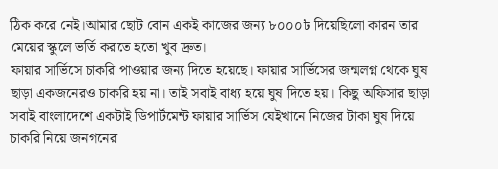ঠিক করে নেই।আমার ছোট বোন একই কাজের জন্য ৮০০০৳ দিয়েছিলো কারন তার মেয়ের স্কুলে ভর্তি করতে হতো খুব দ্রুত।
ফায়ার সার্ভিসে চাকরি পাওয়ার জন্য দিতে হয়েছে। ফায়ার সার্ভিসের জন্মলগ্ন থেকে ঘুষ ছাড়া একজনেরও চাকরি হয় না। তাই সবাই বাধ্য হয়ে ঘুষ দিতে হয়। কিছু অফিসার ছাড়া সবাই বাংলাদেশে একটাই ডিপার্টমেন্ট ফায়ার সার্ভিস যেইখানে নিজের টাকা ঘুষ দিয়ে চাকরি নিয়ে জনগনের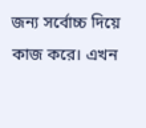জন্য সর্বোচ্চ দিয়ে কাজ করে। এখন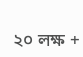২০ লক্ষ +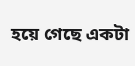হয়ে গেছে একটা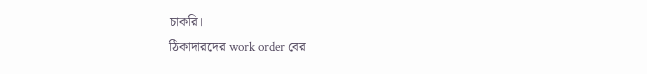চাকরি।
ঠিকাদারদের work order বের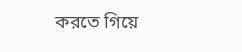করতে গিয়ে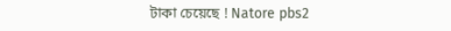টাকা চেয়েছে ! Natore pbs2